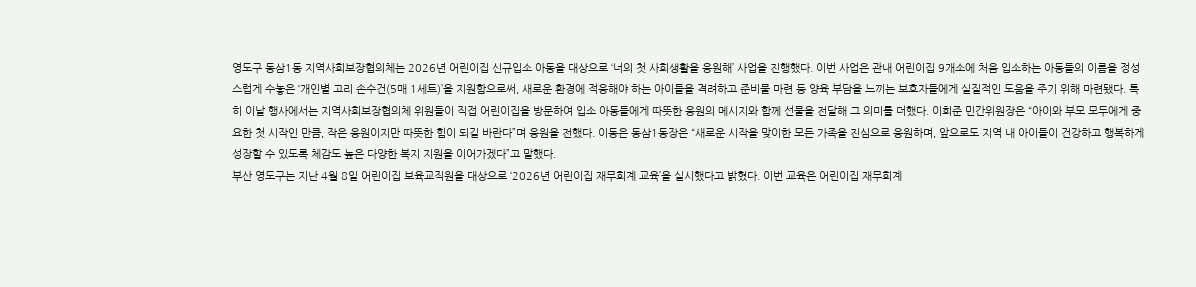영도구 동삼1동 지역사회보장협의체는 2026년 어린이집 신규입소 아동을 대상으로 ‘너의 첫 사회생활을 응원해’ 사업을 진행했다. 이번 사업은 관내 어린이집 9개소에 처음 입소하는 아동들의 이름을 정성스럽게 수놓은 ‘개인별 고리 손수건(5매 1세트)’을 지원함으로써, 새로운 환경에 적응해야 하는 아이들을 격려하고 준비물 마련 등 양육 부담을 느끼는 보호자들에게 실질적인 도움을 주기 위해 마련됐다. 특히 이날 행사에서는 지역사회보장협의체 위원들이 직접 어린이집을 방문하여 입소 아동들에게 따뜻한 응원의 메시지와 함께 선물을 전달해 그 의미를 더했다. 이희준 민간위원장은 “아이와 부모 모두에게 중요한 첫 시작인 만큼, 작은 응원이지만 따뜻한 힘이 되길 바란다”며 응원을 전했다. 이동은 동삼1동장은 “새로운 시작을 맞이한 모든 가족을 진심으로 응원하며, 앞으로도 지역 내 아이들이 건강하고 행복하게 성장할 수 있도록 체감도 높은 다양한 복지 지원을 이어가겠다”고 말했다.
부산 영도구는 지난 4월 8일 어린이집 보육교직원을 대상으로 ‘2026년 어린이집 재무회계 교육’을 실시했다고 밝혔다. 이번 교육은 어린이집 재무회계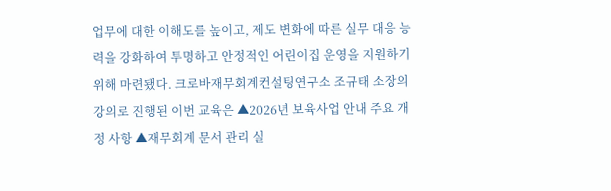업무에 대한 이해도를 높이고, 제도 변화에 따른 실무 대응 능력을 강화하여 투명하고 안정적인 어린이집 운영을 지원하기 위해 마련됐다. 크로바재무회계컨설팅연구소 조규태 소장의 강의로 진행된 이번 교육은 ▲2026년 보육사업 안내 주요 개정 사항 ▲재무회계 문서 관리 실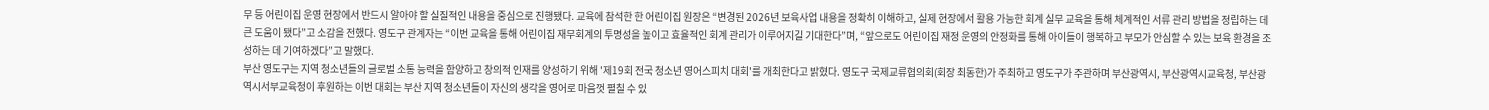무 등 어린이집 운영 현장에서 반드시 알아야 할 실질적인 내용을 중심으로 진행됐다. 교육에 참석한 한 어린이집 원장은 “변경된 2026년 보육사업 내용을 정확히 이해하고, 실제 현장에서 활용 가능한 회계 실무 교육을 통해 체계적인 서류 관리 방법을 정립하는 데 큰 도움이 됐다”고 소감을 전했다. 영도구 관계자는 “이번 교육을 통해 어린이집 재무회계의 투명성을 높이고 효율적인 회계 관리가 이루어지길 기대한다”며, “앞으로도 어린이집 재정 운영의 안정화를 통해 아이들이 행복하고 부모가 안심할 수 있는 보육 환경을 조성하는 데 기여하겠다”고 말했다.
부산 영도구는 지역 청소년들의 글로벌 소통 능력을 함양하고 창의적 인재를 양성하기 위해 '제19회 전국 청소년 영어스피치 대회'를 개최한다고 밝혔다. 영도구 국제교류협의회(회장 최동한)가 주최하고 영도구가 주관하며 부산광역시, 부산광역시교육청, 부산광역시서부교육청이 후원하는 이번 대회는 부산 지역 청소년들이 자신의 생각을 영어로 마음껏 펼칠 수 있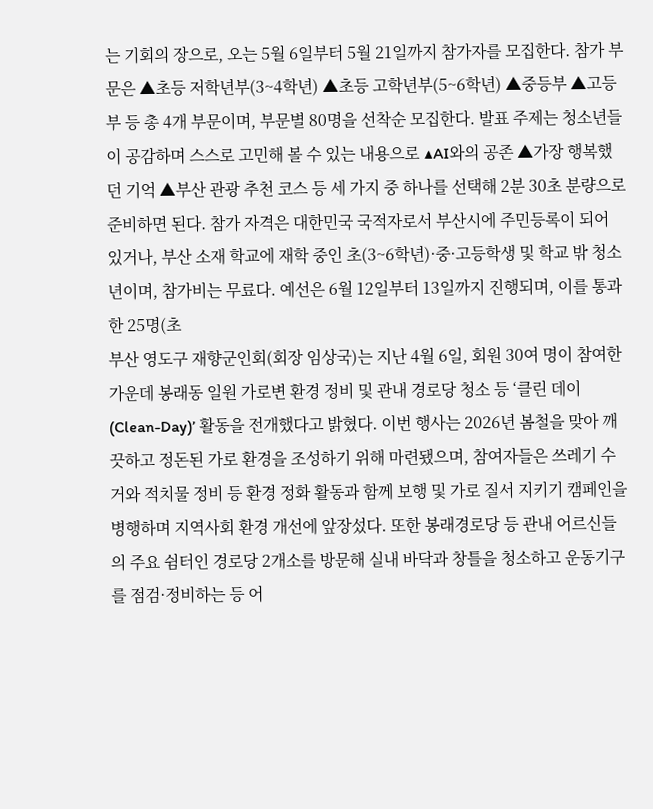는 기회의 장으로, 오는 5월 6일부터 5월 21일까지 참가자를 모집한다. 참가 부문은 ▲초등 저학년부(3~4학년) ▲초등 고학년부(5~6학년) ▲중등부 ▲고등부 등 총 4개 부문이며, 부문별 80명을 선착순 모집한다. 발표 주제는 청소년들이 공감하며 스스로 고민해 볼 수 있는 내용으로 ▲AI와의 공존 ▲가장 행복했던 기억 ▲부산 관광 추천 코스 등 세 가지 중 하나를 선택해 2분 30초 분량으로 준비하면 된다. 참가 자격은 대한민국 국적자로서 부산시에 주민등록이 되어 있거나, 부산 소재 학교에 재학 중인 초(3~6학년)·중·고등학생 및 학교 밖 청소년이며, 참가비는 무료다. 예선은 6월 12일부터 13일까지 진행되며, 이를 통과한 25명(초
부산 영도구 재향군인회(회장 임상국)는 지난 4월 6일, 회원 30여 명이 참여한 가운데 봉래동 일원 가로변 환경 정비 및 관내 경로당 청소 등 ‘클린 데이(Clean-Day)’ 활동을 전개했다고 밝혔다. 이번 행사는 2026년 봄철을 맞아 깨끗하고 정돈된 가로 환경을 조성하기 위해 마련됐으며, 참여자들은 쓰레기 수거와 적치물 정비 등 환경 정화 활동과 함께 보행 및 가로 질서 지키기 캠페인을 병행하며 지역사회 환경 개선에 앞장섰다. 또한 봉래경로당 등 관내 어르신들의 주요 쉼터인 경로당 2개소를 방문해 실내 바닥과 창틀을 청소하고 운동기구를 점검·정비하는 등 어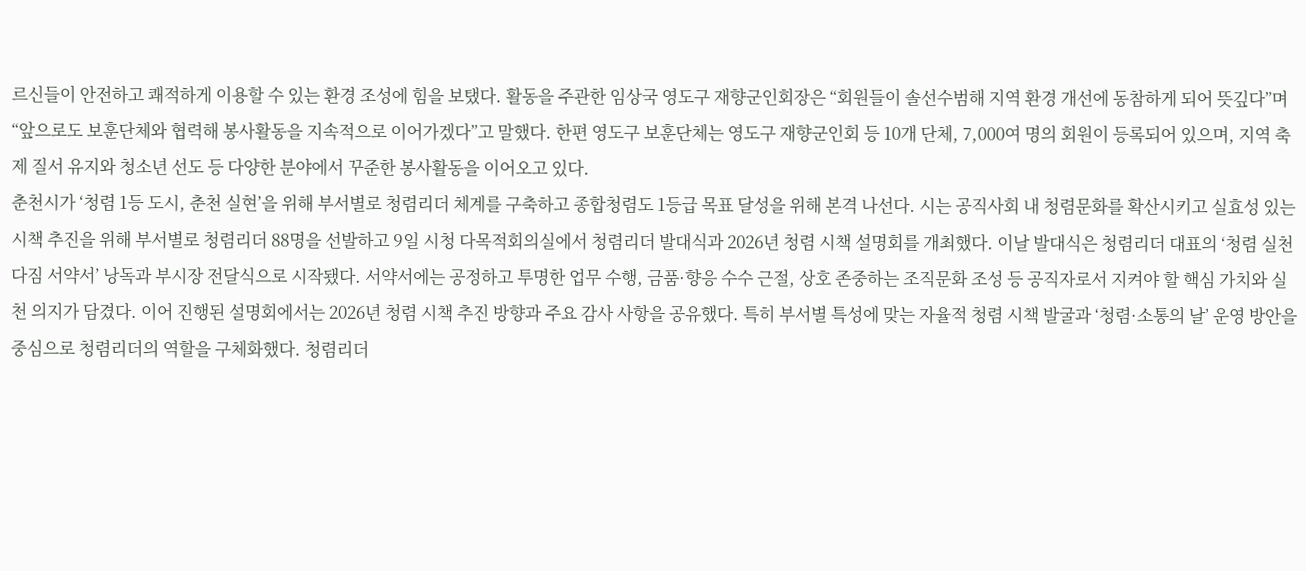르신들이 안전하고 쾌적하게 이용할 수 있는 환경 조성에 힘을 보탰다. 활동을 주관한 임상국 영도구 재향군인회장은 “회원들이 솔선수범해 지역 환경 개선에 동참하게 되어 뜻깊다”며 “앞으로도 보훈단체와 협력해 봉사활동을 지속적으로 이어가겠다”고 말했다. 한편 영도구 보훈단체는 영도구 재향군인회 등 10개 단체, 7,000여 명의 회원이 등록되어 있으며, 지역 축제 질서 유지와 청소년 선도 등 다양한 분야에서 꾸준한 봉사활동을 이어오고 있다.
춘천시가 ‘청렴 1등 도시, 춘천 실현’을 위해 부서별로 청렴리더 체계를 구축하고 종합청렴도 1등급 목표 달성을 위해 본격 나선다. 시는 공직사회 내 청렴문화를 확산시키고 실효성 있는 시책 추진을 위해 부서별로 청렴리더 88명을 선발하고 9일 시청 다목적회의실에서 청렴리더 발대식과 2026년 청렴 시책 설명회를 개최했다. 이날 발대식은 청렴리더 대표의 ‘청렴 실천 다짐 서약서’ 낭독과 부시장 전달식으로 시작됐다. 서약서에는 공정하고 투명한 업무 수행, 금품·향응 수수 근절, 상호 존중하는 조직문화 조성 등 공직자로서 지켜야 할 핵심 가치와 실천 의지가 담겼다. 이어 진행된 설명회에서는 2026년 청렴 시책 추진 방향과 주요 감사 사항을 공유했다. 특히 부서별 특성에 맞는 자율적 청렴 시책 발굴과 ‘청렴·소통의 날’ 운영 방안을 중심으로 청렴리더의 역할을 구체화했다. 청렴리더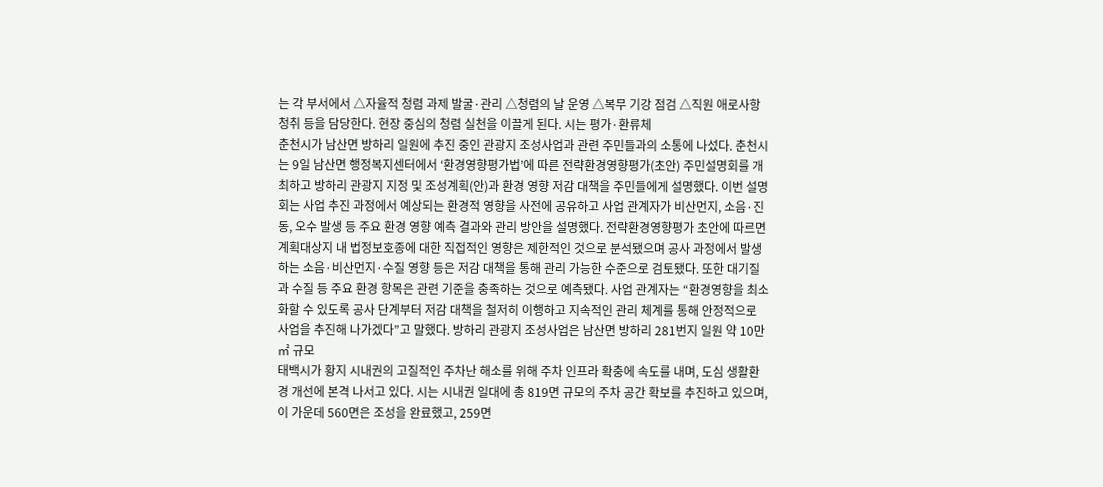는 각 부서에서 △자율적 청렴 과제 발굴·관리 △청렴의 날 운영 △복무 기강 점검 △직원 애로사항 청취 등을 담당한다. 현장 중심의 청렴 실천을 이끌게 된다. 시는 평가·환류체
춘천시가 남산면 방하리 일원에 추진 중인 관광지 조성사업과 관련 주민들과의 소통에 나섰다. 춘천시는 9일 남산면 행정복지센터에서 ‘환경영향평가법’에 따른 전략환경영향평가(초안) 주민설명회를 개최하고 방하리 관광지 지정 및 조성계획(안)과 환경 영향 저감 대책을 주민들에게 설명했다. 이번 설명회는 사업 추진 과정에서 예상되는 환경적 영향을 사전에 공유하고 사업 관계자가 비산먼지, 소음·진동, 오수 발생 등 주요 환경 영향 예측 결과와 관리 방안을 설명했다. 전략환경영향평가 초안에 따르면 계획대상지 내 법정보호종에 대한 직접적인 영향은 제한적인 것으로 분석됐으며 공사 과정에서 발생하는 소음·비산먼지·수질 영향 등은 저감 대책을 통해 관리 가능한 수준으로 검토됐다. 또한 대기질과 수질 등 주요 환경 항목은 관련 기준을 충족하는 것으로 예측됐다. 사업 관계자는 “환경영향을 최소화할 수 있도록 공사 단계부터 저감 대책을 철저히 이행하고 지속적인 관리 체계를 통해 안정적으로 사업을 추진해 나가겠다”고 말했다. 방하리 관광지 조성사업은 남산면 방하리 281번지 일원 약 10만㎡ 규모
태백시가 황지 시내권의 고질적인 주차난 해소를 위해 주차 인프라 확충에 속도를 내며, 도심 생활환경 개선에 본격 나서고 있다. 시는 시내권 일대에 총 819면 규모의 주차 공간 확보를 추진하고 있으며, 이 가운데 560면은 조성을 완료했고, 259면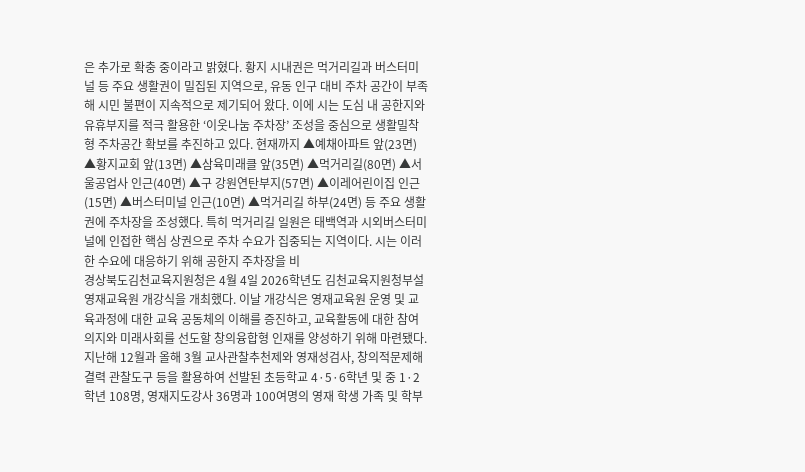은 추가로 확충 중이라고 밝혔다. 황지 시내권은 먹거리길과 버스터미널 등 주요 생활권이 밀집된 지역으로, 유동 인구 대비 주차 공간이 부족해 시민 불편이 지속적으로 제기되어 왔다. 이에 시는 도심 내 공한지와 유휴부지를 적극 활용한 ‘이웃나눔 주차장’ 조성을 중심으로 생활밀착형 주차공간 확보를 추진하고 있다. 현재까지 ▲예채아파트 앞(23면) ▲황지교회 앞(13면) ▲삼육미래클 앞(35면) ▲먹거리길(80면) ▲서울공업사 인근(40면) ▲구 강원연탄부지(57면) ▲이레어린이집 인근(15면) ▲버스터미널 인근(10면) ▲먹거리길 하부(24면) 등 주요 생활권에 주차장을 조성했다. 특히 먹거리길 일원은 태백역과 시외버스터미널에 인접한 핵심 상권으로 주차 수요가 집중되는 지역이다. 시는 이러한 수요에 대응하기 위해 공한지 주차장을 비
경상북도김천교육지원청은 4월 4일 2026학년도 김천교육지원청부설 영재교육원 개강식을 개최했다. 이날 개강식은 영재교육원 운영 및 교육과정에 대한 교육 공동체의 이해를 증진하고, 교육활동에 대한 참여 의지와 미래사회를 선도할 창의융합형 인재를 양성하기 위해 마련됐다. 지난해 12월과 올해 3월 교사관찰추천제와 영재성검사, 창의적문제해결력 관찰도구 등을 활용하여 선발된 초등학교 4·5·6학년 및 중 1·2학년 108명, 영재지도강사 36명과 100여명의 영재 학생 가족 및 학부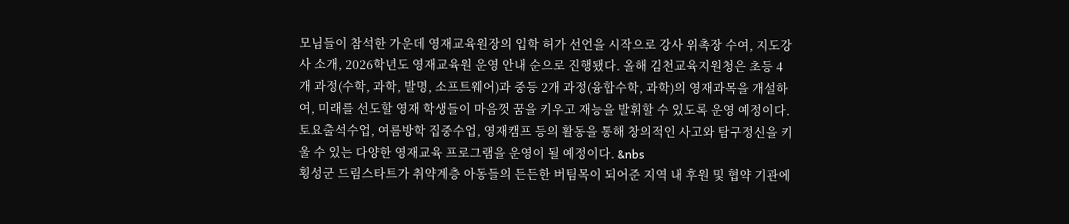모님들이 참석한 가운데 영재교육원장의 입학 허가 선언을 시작으로 강사 위촉장 수여, 지도강사 소개, 2026학년도 영재교육원 운영 안내 순으로 진행됐다. 올해 김천교육지원청은 초등 4개 과정(수학, 과학, 발명, 소프트웨어)과 중등 2개 과정(융합수학, 과학)의 영재과목을 개설하여, 미래를 선도할 영재 학생들이 마음껏 꿈을 키우고 재능을 발휘할 수 있도록 운영 예정이다. 토요출석수업, 여름방학 집중수업, 영재캠프 등의 활동을 통해 창의적인 사고와 탐구정신을 키울 수 있는 다양한 영재교육 프로그램을 운영이 될 예정이다. &nbs
횡성군 드림스타트가 취약계층 아동들의 든든한 버팀목이 되어준 지역 내 후원 및 협약 기관에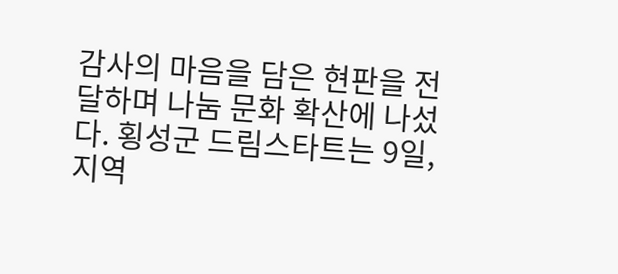감사의 마음을 담은 현판을 전달하며 나눔 문화 확산에 나섰다. 횡성군 드림스타트는 9일, 지역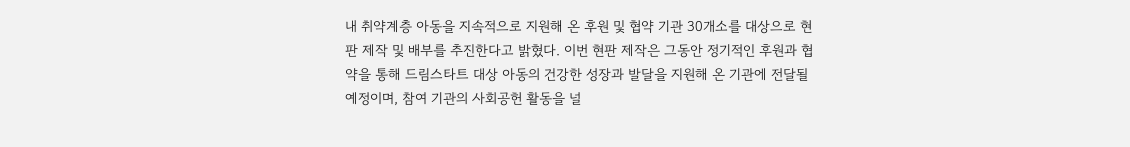내 취약계층 아동을 지속적으로 지원해 온 후원 및 협약 기관 30개소를 대상으로 현판 제작 및 배부를 추진한다고 밝혔다. 이번 현판 제작은 그동안 정기적인 후원과 협약을 통해 드림스타트 대상 아동의 건강한 성장과 발달을 지원해 온 기관에 전달될 예정이며, 참여 기관의 사회공헌 활동을 널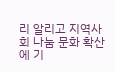리 알리고 지역사회 나눔 문화 확산에 기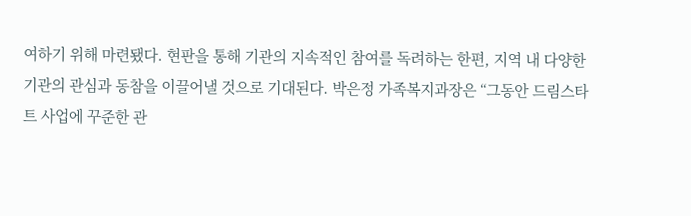여하기 위해 마련됐다. 현판을 통해 기관의 지속적인 참여를 독려하는 한편, 지역 내 다양한 기관의 관심과 동참을 이끌어낼 것으로 기대된다. 박은정 가족복지과장은 “그동안 드림스타트 사업에 꾸준한 관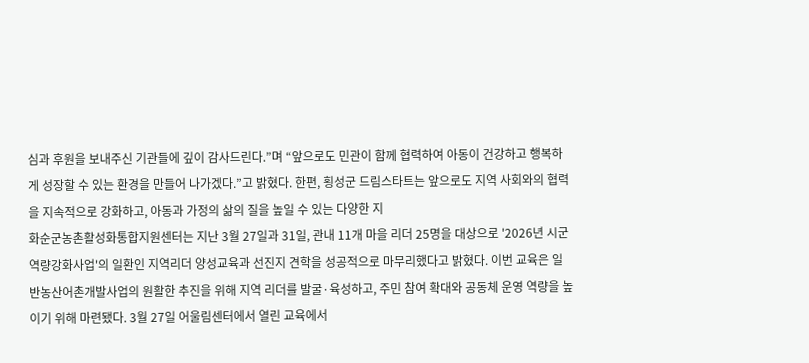심과 후원을 보내주신 기관들에 깊이 감사드린다.”며 “앞으로도 민관이 함께 협력하여 아동이 건강하고 행복하게 성장할 수 있는 환경을 만들어 나가겠다.”고 밝혔다. 한편, 횡성군 드림스타트는 앞으로도 지역 사회와의 협력을 지속적으로 강화하고, 아동과 가정의 삶의 질을 높일 수 있는 다양한 지
화순군농촌활성화통합지원센터는 지난 3월 27일과 31일, 관내 11개 마을 리더 25명을 대상으로 '2026년 시군역량강화사업'의 일환인 지역리더 양성교육과 선진지 견학을 성공적으로 마무리했다고 밝혔다. 이번 교육은 일반농산어촌개발사업의 원활한 추진을 위해 지역 리더를 발굴·육성하고, 주민 참여 확대와 공동체 운영 역량을 높이기 위해 마련됐다. 3월 27일 어울림센터에서 열린 교육에서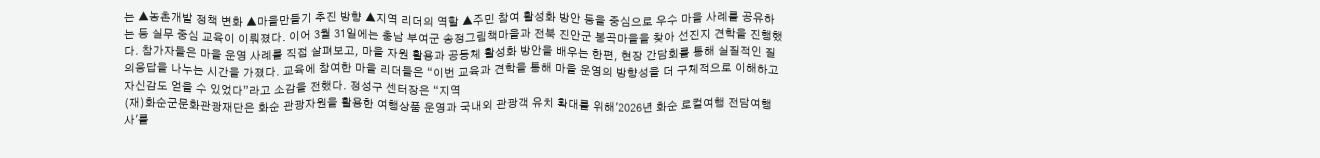는 ▲농촌개발 정책 변화 ▲마을만들기 추진 방향 ▲지역 리더의 역할 ▲주민 참여 활성화 방안 등을 중심으로 우수 마을 사례를 공유하는 등 실무 중심 교육이 이뤄졌다. 이어 3월 31일에는 충남 부여군 송정그림책마을과 전북 진안군 봉곡마을을 찾아 선진지 견학을 진행했다. 참가자들은 마을 운영 사례를 직접 살펴보고, 마을 자원 활용과 공동체 활성화 방안을 배우는 한편, 현장 간담회를 통해 실질적인 질의응답을 나누는 시간을 가졌다. 교육에 참여한 마을 리더들은 “이번 교육과 견학을 통해 마을 운영의 방향성을 더 구체적으로 이해하고 자신감도 얻을 수 있었다”라고 소감을 전했다. 정성구 센터장은 “지역
(재)화순군문화관광재단은 화순 관광자원을 활용한 여행상품 운영과 국내외 관광객 유치 확대를 위해'2026년 화순 로컬여행 전담여행사'를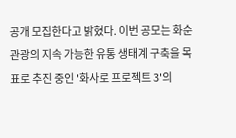공개 모집한다고 밝혔다. 이번 공모는 화순 관광의 지속 가능한 유통 생태계 구축을 목표로 추진 중인 '화사로 프로젝트 3'의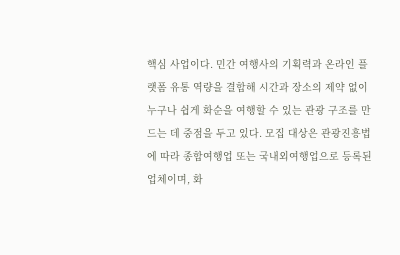핵심 사업이다. 민간 여행사의 기획력과 온라인 플랫폼 유통 역량을 결합해 시간과 장소의 제약 없이 누구나 쉽게 화순을 여행할 수 있는 관광 구조를 만드는 데 중점을 두고 있다. 모집 대상은 관광진흥법에 따라 종합여행업 또는 국내외여행업으로 등록된 업체이며, 화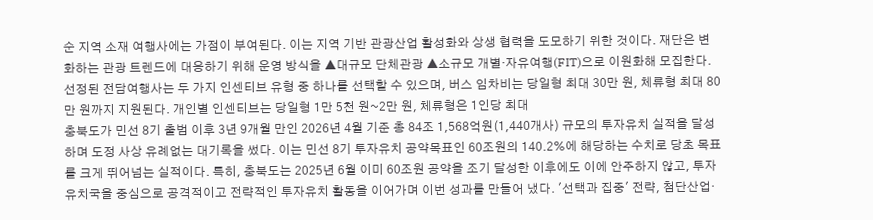순 지역 소재 여행사에는 가점이 부여된다. 이는 지역 기반 관광산업 활성화와 상생 협력을 도모하기 위한 것이다. 재단은 변화하는 관광 트렌드에 대응하기 위해 운영 방식을 ▲대규모 단체관광 ▲소규모 개별·자유여행(FIT)으로 이원화해 모집한다. 선정된 전담여행사는 두 가지 인센티브 유형 중 하나를 선택할 수 있으며, 버스 임차비는 당일형 최대 30만 원, 체류형 최대 80만 원까지 지원된다. 개인별 인센티브는 당일형 1만 5천 원~2만 원, 체류형은 1인당 최대
충북도가 민선 8기 출범 이후 3년 9개월 만인 2026년 4월 기준 총 84조 1,568억원(1,440개사) 규모의 투자유치 실적을 달성하며 도정 사상 유례없는 대기록을 썼다. 이는 민선 8기 투자유치 공약목표인 60조원의 140.2%에 해당하는 수치로 당초 목표를 크게 뛰어넘는 실적이다. 특히, 충북도는 2025년 6월 이미 60조원 공약을 조기 달성한 이후에도 이에 안주하지 않고, 투자유치국을 중심으로 공격적이고 전략적인 투자유치 활동을 이어가며 이번 성과를 만들어 냈다. '선택과 집중' 전략, 첨단산업·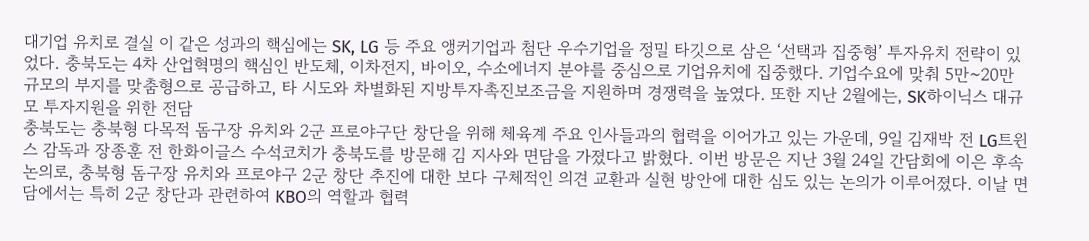대기업 유치로 결실 이 같은 성과의 핵심에는 SK, LG 등 주요 앵커기업과 첨단 우수기업을 정밀 타깃으로 삼은 ‘선택과 집중형’ 투자유치 전략이 있었다. 충북도는 4차 산업혁명의 핵심인 반도체, 이차전지, 바이오, 수소에너지 분야를 중심으로 기업유치에 집중했다. 기업수요에 맞춰 5만~20만 규모의 부지를 맞춤형으로 공급하고, 타 시도와 차별화된 지방투자촉진보조금을 지원하며 경쟁력을 높였다. 또한 지난 2월에는, SK하이닉스 대규모 투자지원을 위한 전담
충북도는 충북형 다목적 돔구장 유치와 2군 프로야구단 창단을 위해 체육계 주요 인사들과의 협력을 이어가고 있는 가운데, 9일 김재박 전 LG트윈스 감독과 장종훈 전 한화이글스 수석코치가 충북도를 방문해 김 지사와 면담을 가졌다고 밝혔다. 이번 방문은 지난 3월 24일 간담회에 이은 후속 논의로, 충북형 돔구장 유치와 프로야구 2군 창단 추진에 대한 보다 구체적인 의견 교환과 실현 방안에 대한 심도 있는 논의가 이루어졌다. 이날 면담에서는 특히 2군 창단과 관련하여 KBO의 역할과 협력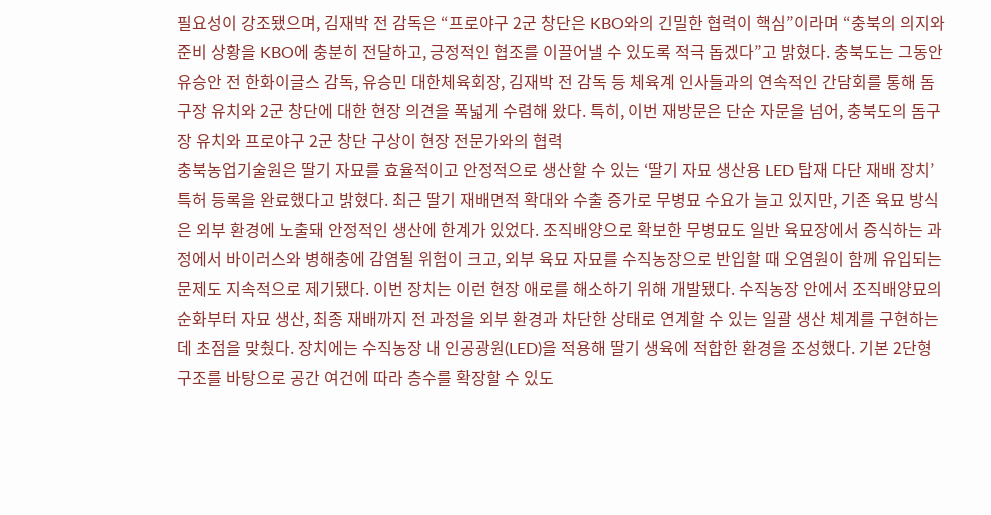필요성이 강조됐으며, 김재박 전 감독은 “프로야구 2군 창단은 KBO와의 긴밀한 협력이 핵심”이라며 “충북의 의지와 준비 상황을 KBO에 충분히 전달하고, 긍정적인 협조를 이끌어낼 수 있도록 적극 돕겠다”고 밝혔다. 충북도는 그동안 유승안 전 한화이글스 감독, 유승민 대한체육회장, 김재박 전 감독 등 체육계 인사들과의 연속적인 간담회를 통해 돔구장 유치와 2군 창단에 대한 현장 의견을 폭넓게 수렴해 왔다. 특히, 이번 재방문은 단순 자문을 넘어, 충북도의 돔구장 유치와 프로야구 2군 창단 구상이 현장 전문가와의 협력
충북농업기술원은 딸기 자묘를 효율적이고 안정적으로 생산할 수 있는 ‘딸기 자묘 생산용 LED 탑재 다단 재배 장치’ 특허 등록을 완료했다고 밝혔다. 최근 딸기 재배면적 확대와 수출 증가로 무병묘 수요가 늘고 있지만, 기존 육묘 방식은 외부 환경에 노출돼 안정적인 생산에 한계가 있었다. 조직배양으로 확보한 무병묘도 일반 육묘장에서 증식하는 과정에서 바이러스와 병해충에 감염될 위험이 크고, 외부 육묘 자묘를 수직농장으로 반입할 때 오염원이 함께 유입되는 문제도 지속적으로 제기됐다. 이번 장치는 이런 현장 애로를 해소하기 위해 개발됐다. 수직농장 안에서 조직배양묘의 순화부터 자묘 생산, 최종 재배까지 전 과정을 외부 환경과 차단한 상태로 연계할 수 있는 일괄 생산 체계를 구현하는 데 초점을 맞췄다. 장치에는 수직농장 내 인공광원(LED)을 적용해 딸기 생육에 적합한 환경을 조성했다. 기본 2단형 구조를 바탕으로 공간 여건에 따라 층수를 확장할 수 있도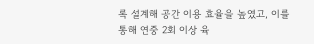록 설계해 공간 이용 효율을 높였고, 이를 통해 연중 2회 이상 육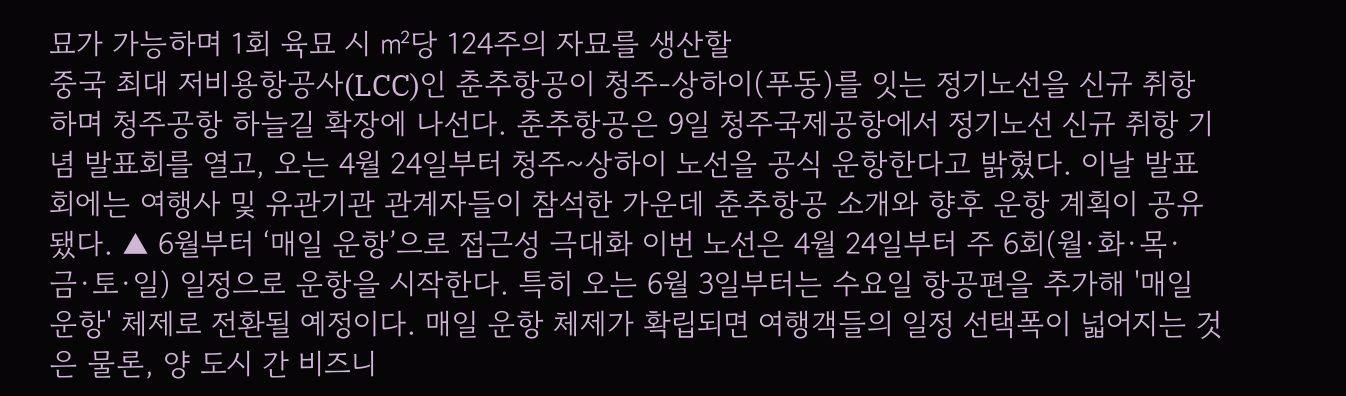묘가 가능하며 1회 육묘 시 ㎡당 124주의 자묘를 생산할
중국 최대 저비용항공사(LCC)인 춘추항공이 청주-상하이(푸동)를 잇는 정기노선을 신규 취항하며 청주공항 하늘길 확장에 나선다. 춘추항공은 9일 청주국제공항에서 정기노선 신규 취항 기념 발표회를 열고, 오는 4월 24일부터 청주~상하이 노선을 공식 운항한다고 밝혔다. 이날 발표회에는 여행사 및 유관기관 관계자들이 참석한 가운데 춘추항공 소개와 향후 운항 계획이 공유됐다. ▲ 6월부터 ‘매일 운항’으로 접근성 극대화 이번 노선은 4월 24일부터 주 6회(월·화·목·금·토·일) 일정으로 운항을 시작한다. 특히 오는 6월 3일부터는 수요일 항공편을 추가해 '매일 운항' 체제로 전환될 예정이다. 매일 운항 체제가 확립되면 여행객들의 일정 선택폭이 넓어지는 것은 물론, 양 도시 간 비즈니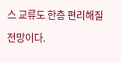스 교류도 한층 편리해질 전망이다.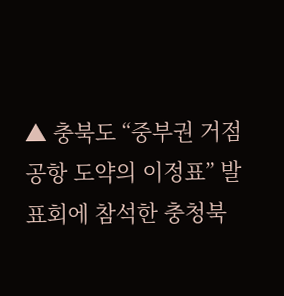▲ 충북도 “중부권 거점 공항 도약의 이정표” 발표회에 참석한 충청북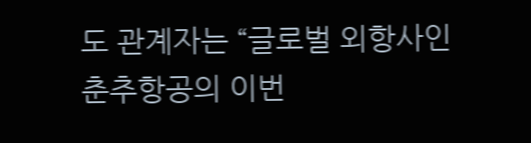도 관계자는 “글로벌 외항사인 춘추항공의 이번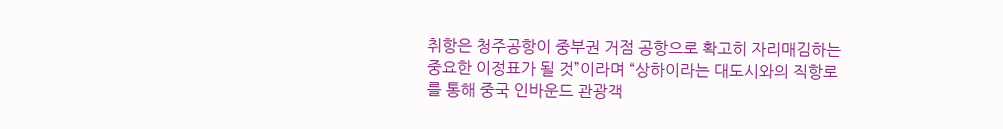취항은 청주공항이 중부권 거점 공항으로 확고히 자리매김하는 중요한 이정표가 될 것”이라며 “상하이라는 대도시와의 직항로를 통해 중국 인바운드 관광객